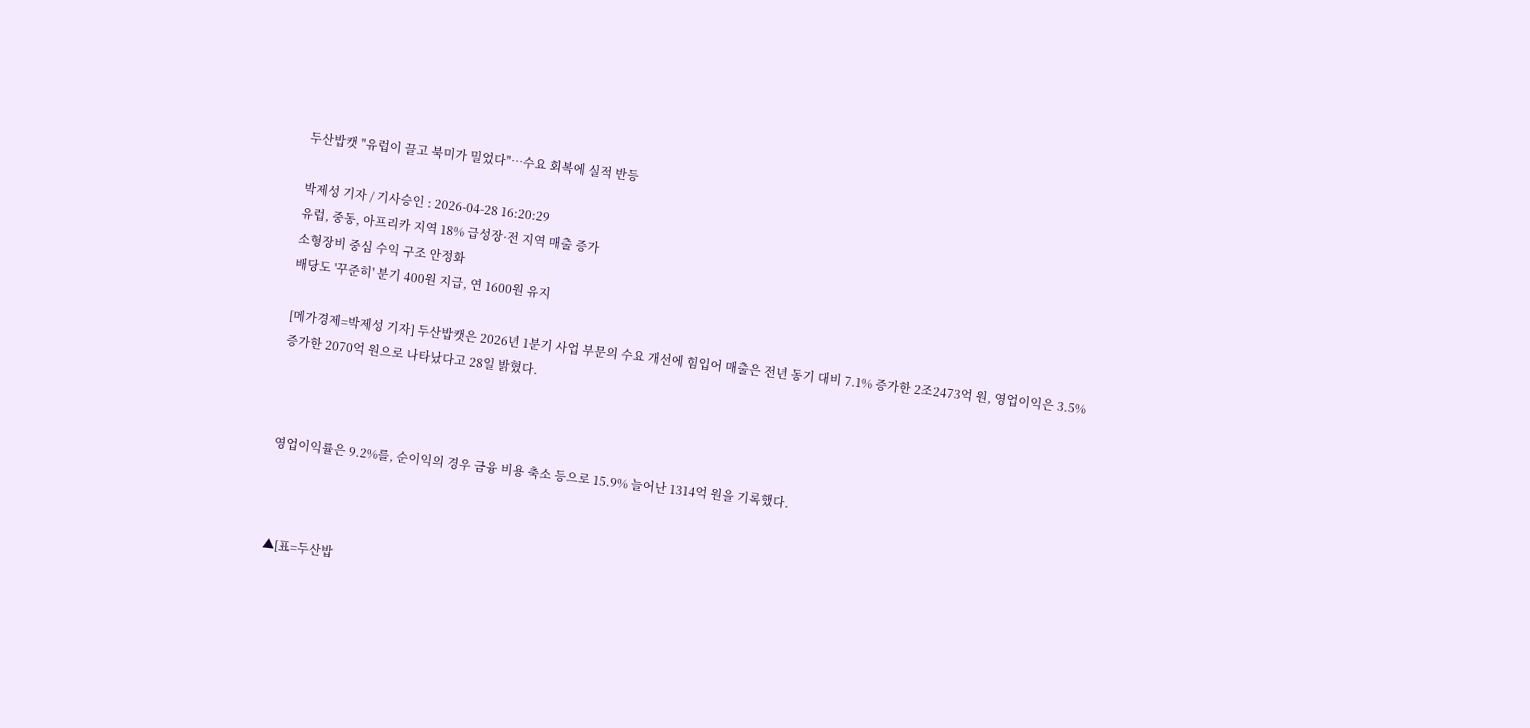두산밥캣 "유럽이 끌고 북미가 밀었다"…수요 회복에 실적 반등

박제성 기자 / 기사승인 : 2026-04-28 16:20:29
유럽, 중동, 아프리카 지역 18% 급성장·전 지역 매출 증가
소형장비 중심 수익 구조 안정화
배당도 '꾸준히' 분기 400원 지급, 연 1600원 유지

[메가경제=박제성 기자] 두산밥캣은 2026년 1분기 사업 부문의 수요 개선에 힘입어 매출은 전년 동기 대비 7.1% 증가한 2조2473억 원, 영업이익은 3.5% 증가한 2070억 원으로 나타났다고 28일 밝혔다.



영업이익률은 9.2%를, 순이익의 경우 금융 비용 축소 등으로 15.9% 늘어난 1314억 원을 기록했다.



▲[표=두산밥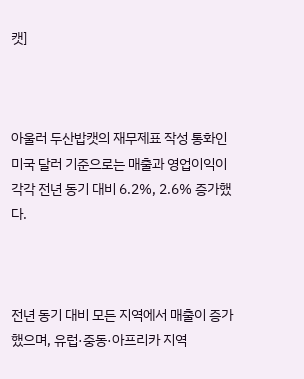캣]



아울러 두산밥캣의 재무제표 작성 통화인 미국 달러 기준으로는 매출과 영업이익이 각각 전년 동기 대비 6.2%, 2.6% 증가했다.



전년 동기 대비 모든 지역에서 매출이 증가했으며, 유럽·중동·아프리카 지역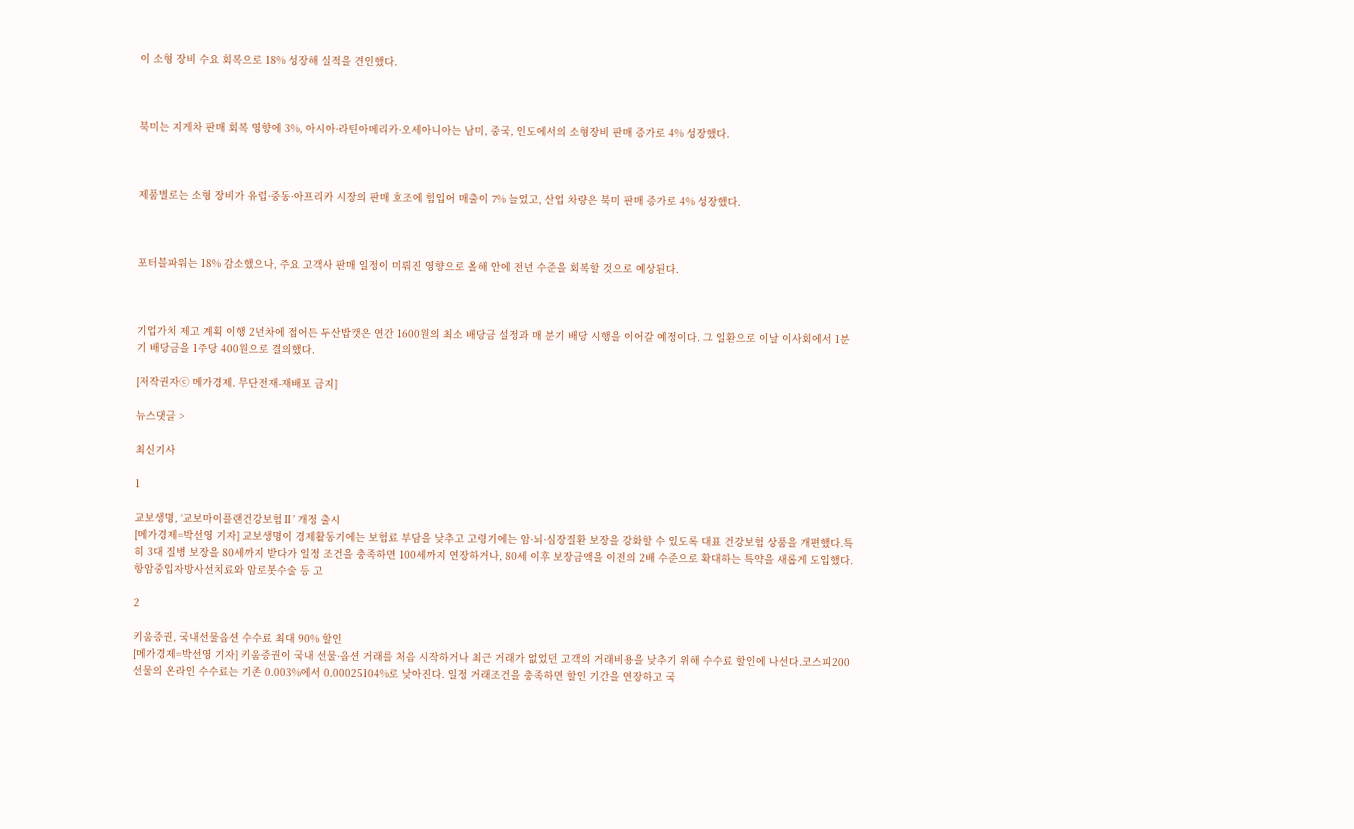이 소형 장비 수요 회복으로 18% 성장해 실적을 견인했다.



북미는 지게차 판매 회복 영향에 3%, 아시아·라틴아메리카·오세아니아는 남미, 중국, 인도에서의 소형장비 판매 증가로 4% 성장했다.



제품별로는 소형 장비가 유럽·중동·아프리카 시장의 판매 호조에 힘입어 매출이 7% 늘었고, 산업 차량은 북미 판매 증가로 4% 성장했다.



포터블파워는 18% 감소했으나, 주요 고객사 판매 일정이 미뤄진 영향으로 올해 안에 전년 수준을 회복할 것으로 예상된다.



기업가치 제고 계획 이행 2년차에 접어든 두산밥캣은 연간 1600원의 최소 배당금 설정과 매 분기 배당 시행을 이어갈 예정이다. 그 일환으로 이날 이사회에서 1분기 배당금을 1주당 400원으로 결의했다.

[저작권자ⓒ 메가경제. 무단전재-재배포 금지]

뉴스댓글 >

최신기사

1

교보생명, ‘교보마이플랜건강보험Ⅱ’ 개정 출시
[메가경제=박선영 기자] 교보생명이 경제활동기에는 보험료 부담을 낮추고 고령기에는 암·뇌·심장질환 보장을 강화할 수 있도록 대표 건강보험 상품을 개편했다.특히 3대 질병 보장을 80세까지 받다가 일정 조건을 충족하면 100세까지 연장하거나, 80세 이후 보장금액을 이전의 2배 수준으로 확대하는 특약을 새롭게 도입했다. 항암중입자방사선치료와 암로봇수술 등 고

2

키움증권, 국내선물옵션 수수료 최대 90% 할인
[메가경제=박선영 기자] 키움증권이 국내 선물·옵션 거래를 처음 시작하거나 최근 거래가 없었던 고객의 거래비용을 낮추기 위해 수수료 할인에 나선다.코스피200 선물의 온라인 수수료는 기존 0.003%에서 0.00025104%로 낮아진다. 일정 거래조건을 충족하면 할인 기간을 연장하고 국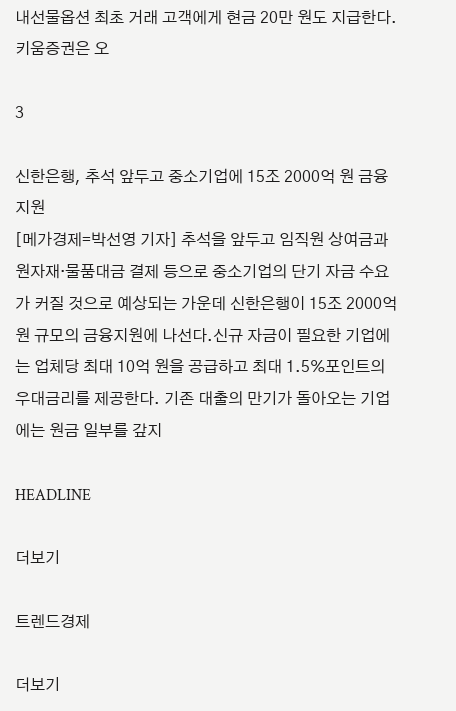내선물옵션 최초 거래 고객에게 현금 20만 원도 지급한다. 키움증권은 오

3

신한은행, 추석 앞두고 중소기업에 15조 2000억 원 금융지원
[메가경제=박선영 기자] 추석을 앞두고 임직원 상여금과 원자재·물품대금 결제 등으로 중소기업의 단기 자금 수요가 커질 것으로 예상되는 가운데 신한은행이 15조 2000억 원 규모의 금융지원에 나선다.신규 자금이 필요한 기업에는 업체당 최대 10억 원을 공급하고 최대 1.5%포인트의 우대금리를 제공한다. 기존 대출의 만기가 돌아오는 기업에는 원금 일부를 갚지

HEADLINE

더보기

트렌드경제

더보기